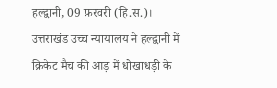हल्द्वानी, 09 फ़रवरी (हि.स.)। उत्तराखंड उच्च न्यायालय ने हल्द्वानी में क्रिकेट मैच की आड़ में धोखाधड़ी के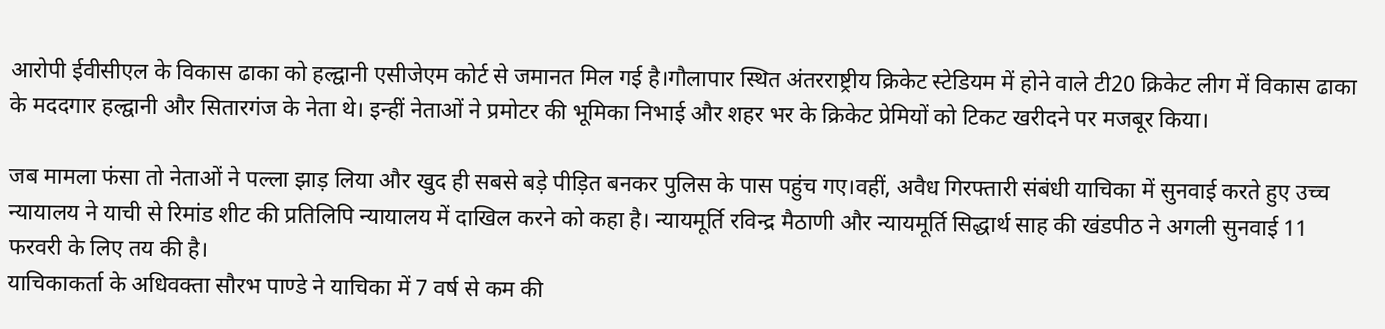आरोपी ईवीसीएल के विकास ढाका को हल्द्वानी एसीजेएम कोर्ट से जमानत मिल गई है।गौलापार स्थित अंतरराष्ट्रीय क्रिकेट स्टेडियम में होने वाले टी20 क्रिकेट लीग में विकास ढाका के मददगार हल्द्वानी और सितारगंज के नेता थे। इन्हीं नेताओं ने प्रमोटर की भूमिका निभाई और शहर भर के क्रिकेट प्रेमियों को टिकट खरीदने पर मजबूर किया।

जब मामला फंसा तो नेताओं ने पल्ला झाड़ लिया और खुद ही सबसे बड़े पीड़ित बनकर पुलिस के पास पहुंच गए।वहीं, अवैध गिरफ्तारी संबंधी याचिका में सुनवाई करते हुए उच्च न्यायालय ने याची से रिमांड शीट की प्रतिलिपि न्यायालय में दाखिल करने को कहा है। न्यायमूर्ति रविन्द्र मैठाणी और न्यायमूर्ति सिद्धार्थ साह की खंडपीठ ने अगली सुनवाई 11 फरवरी के लिए तय की है।
याचिकाकर्ता के अधिवक्ता सौरभ पाण्डे ने याचिका में 7 वर्ष से कम की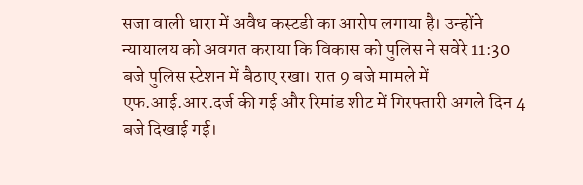सजा वाली धारा में अवैध कस्टडी का आरोप लगाया है। उन्होंने न्यायालय को अवगत कराया कि विकास को पुलिस ने सवेरे 11:30 बजे पुलिस स्टेशन में बैठाए रखा। रात 9 बजे मामले में एफ.आई.आर.दर्ज की गई और रिमांड शीट में गिरफ्तारी अगले दिन 4 बजे दिखाई गई।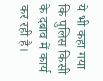ये भी कहा गया कि पुलिस किसी के दबाव में कार्य कर रही है।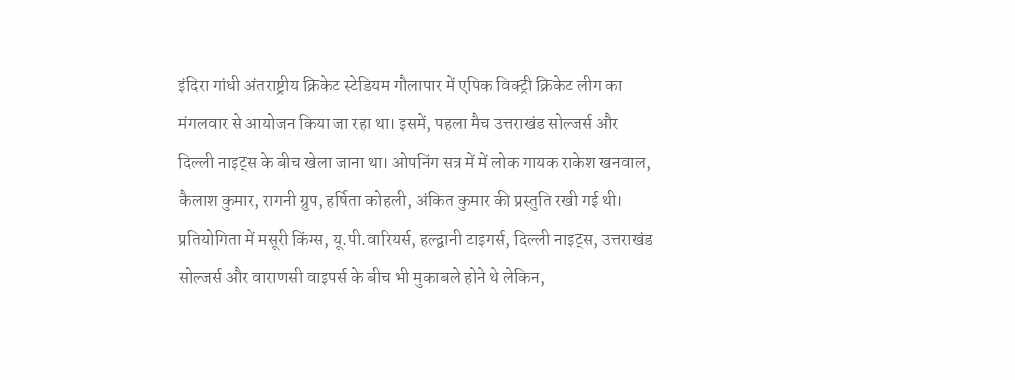इंदिरा गांधी अंतराष्ट्रीय क्रिकेट स्टेडियम गौलापार में एपिक विक्ट्री क्रिकेट लीग का मंगलवार से आयोजन किया जा रहा था। इसमें, पहला मैच उत्तराखंड सोल्जर्स और दिल्ली नाइट्स के बीच खेला जाना था। ओपनिंग सत्र में में लोक गायक राकेश खनवाल, कैलाश कुमार, रागनी ग्रुप, हर्षिता कोहली, अंकित कुमार की प्रस्तुति रखी गई थी।
प्रतियोगिता में मसूरी किंग्स, यू.पी.वारियर्स, हल्द्वानी टाइगर्स, दिल्ली नाइट्स, उत्तराखंड सोल्जर्स और वाराणसी वाइपर्स के बीच भी मुकाबले होने थे लेकिन,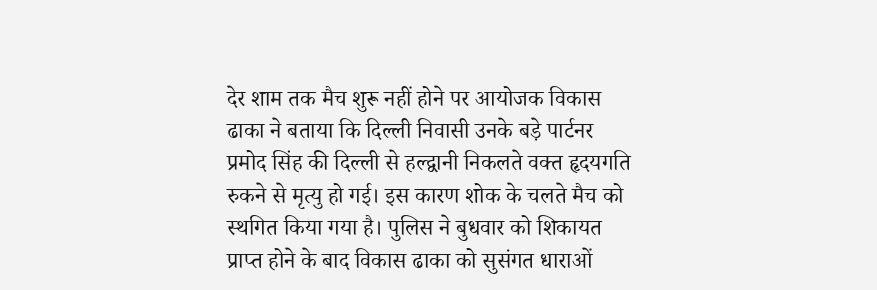देर शाम तक मैच शुरू नहीं होने पर आयोजक विकास ढाका ने बताया कि दिल्ली निवासी उनके बड़े पार्टनर प्रमोद सिंह की दिल्ली से हल्द्वानी निकलते वक्त हृदयगति रुकने से मृत्यु हो गई। इस कारण शोक के चलते मैच को स्थगित किया गया है। पुलिस ने बुधवार को शिकायत प्राप्त होने के बाद विकास ढाका को सुसंगत धाराओं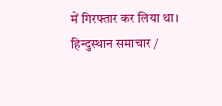में गिरफ्तार कर लिया था।
हिन्दुस्थान समाचार /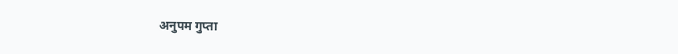अनुपम गुप्ता